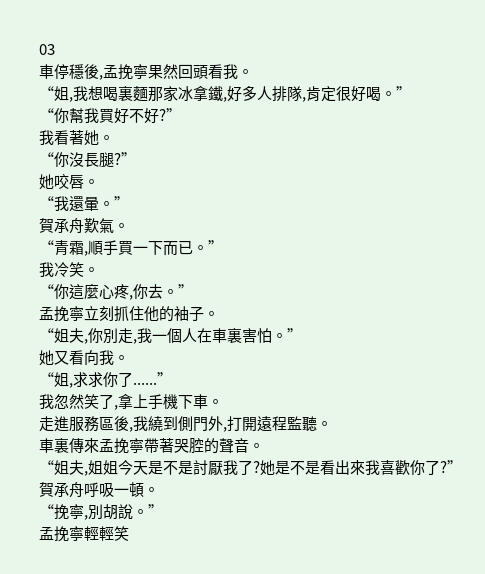03
車停穩後,孟挽寧果然回頭看我。
“姐,我想喝裏麵那家冰拿鐵,好多人排隊,肯定很好喝。”
“你幫我買好不好?”
我看著她。
“你沒長腿?”
她咬唇。
“我還暈。”
賀承舟歎氣。
“青霜,順手買一下而已。”
我冷笑。
“你這麼心疼,你去。”
孟挽寧立刻抓住他的袖子。
“姐夫,你別走,我一個人在車裏害怕。”
她又看向我。
“姐,求求你了......”
我忽然笑了,拿上手機下車。
走進服務區後,我繞到側門外,打開遠程監聽。
車裏傳來孟挽寧帶著哭腔的聲音。
“姐夫,姐姐今天是不是討厭我了?她是不是看出來我喜歡你了?”
賀承舟呼吸一頓。
“挽寧,別胡說。”
孟挽寧輕輕笑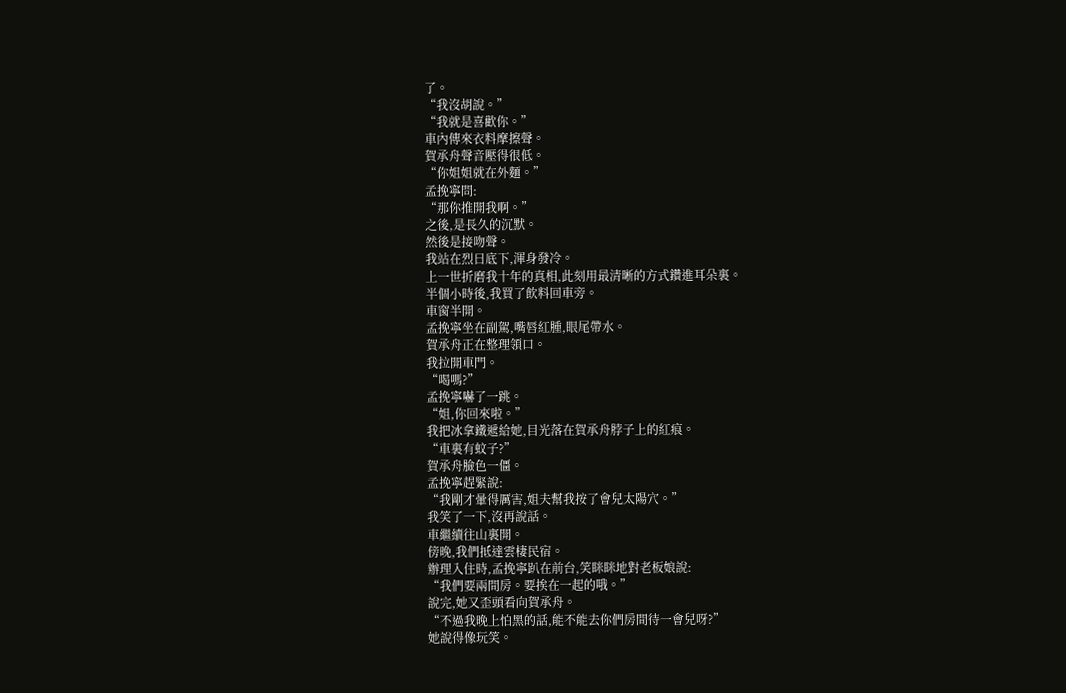了。
“我沒胡說。”
“我就是喜歡你。”
車內傳來衣料摩擦聲。
賀承舟聲音壓得很低。
“你姐姐就在外麵。”
孟挽寧問:
“那你推開我啊。”
之後,是長久的沉默。
然後是接吻聲。
我站在烈日底下,渾身發冷。
上一世折磨我十年的真相,此刻用最清晰的方式鑽進耳朵裏。
半個小時後,我買了飲料回車旁。
車窗半開。
孟挽寧坐在副駕,嘴唇紅腫,眼尾帶水。
賀承舟正在整理領口。
我拉開車門。
“喝嗎?”
孟挽寧嚇了一跳。
“姐,你回來啦。”
我把冰拿鐵遞給她,目光落在賀承舟脖子上的紅痕。
“車裏有蚊子?”
賀承舟臉色一僵。
孟挽寧趕緊說:
“我剛才暈得厲害,姐夫幫我按了會兒太陽穴。”
我笑了一下,沒再說話。
車繼續往山裏開。
傍晚,我們抵達雲棲民宿。
辦理入住時,孟挽寧趴在前台,笑眯眯地對老板娘說:
“我們要兩間房。要挨在一起的哦。”
說完,她又歪頭看向賀承舟。
“不過我晚上怕黑的話,能不能去你們房間待一會兒呀?”
她說得像玩笑。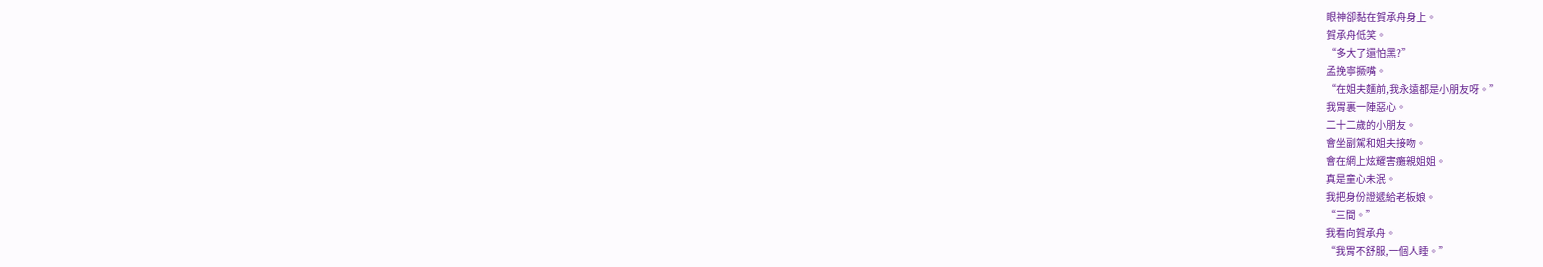眼神卻黏在賀承舟身上。
賀承舟低笑。
“多大了還怕黑?”
孟挽寧撅嘴。
“在姐夫麵前,我永遠都是小朋友呀。”
我胃裏一陣惡心。
二十二歲的小朋友。
會坐副駕和姐夫接吻。
會在網上炫耀害癱親姐姐。
真是童心未泯。
我把身份證遞給老板娘。
“三間。”
我看向賀承舟。
“我胃不舒服,一個人睡。”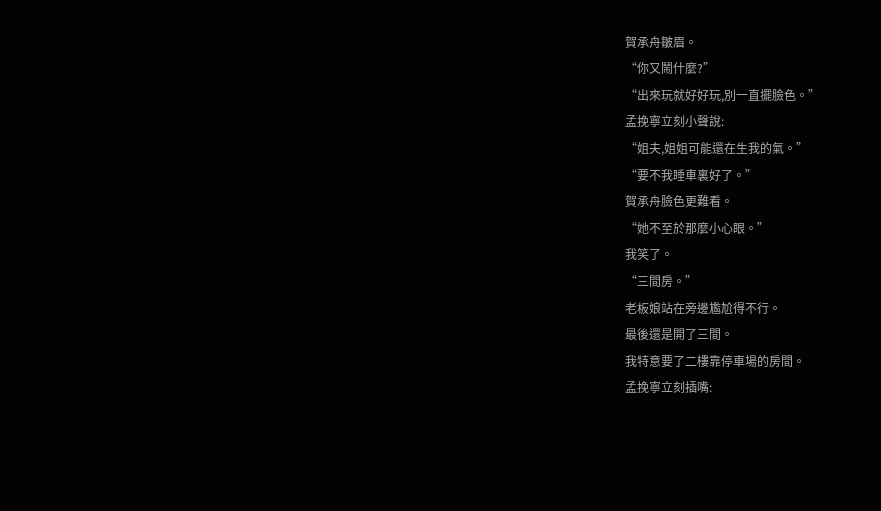賀承舟皺眉。
“你又鬧什麼?”
“出來玩就好好玩,別一直擺臉色。”
孟挽寧立刻小聲說:
“姐夫,姐姐可能還在生我的氣。”
“要不我睡車裏好了。”
賀承舟臉色更難看。
“她不至於那麼小心眼。”
我笑了。
“三間房。”
老板娘站在旁邊尷尬得不行。
最後還是開了三間。
我特意要了二樓靠停車場的房間。
孟挽寧立刻插嘴: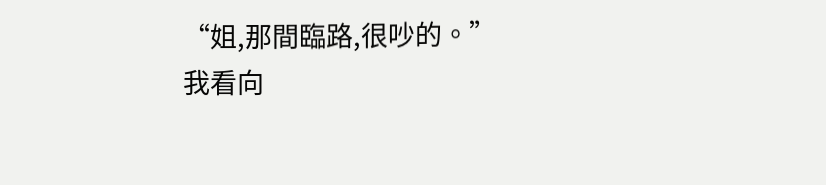“姐,那間臨路,很吵的。”
我看向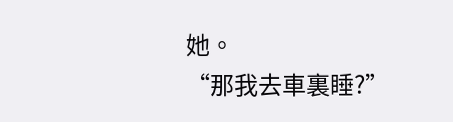她。
“那我去車裏睡?”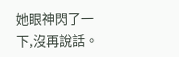她眼神閃了一下,沒再說話。